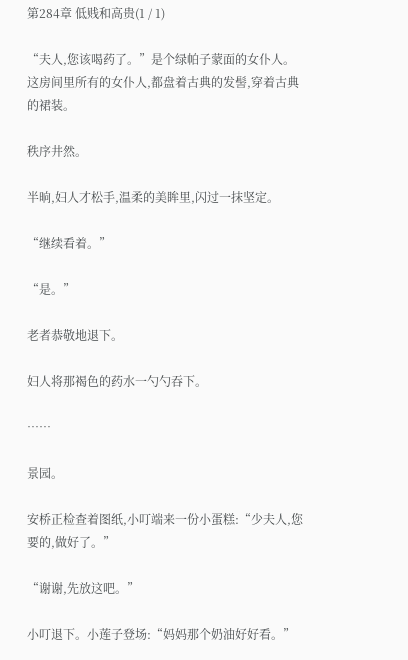第284章 低贱和高贵(1 / 1)

“夫人,您该喝药了。”是个绿帕子蒙面的女仆人。这房间里所有的女仆人,都盘着古典的发髻,穿着古典的裙装。

秩序井然。

半晌,妇人才松手,温柔的美眸里,闪过一抹坚定。

“继续看着。”

“是。”

老者恭敬地退下。

妇人将那褐色的药水一勺勺吞下。

……

景园。

安桥正检查着图纸,小叮端来一份小蛋糕:“少夫人,您要的,做好了。”

“谢谢,先放这吧。”

小叮退下。小莲子登场:“妈妈那个奶油好好看。”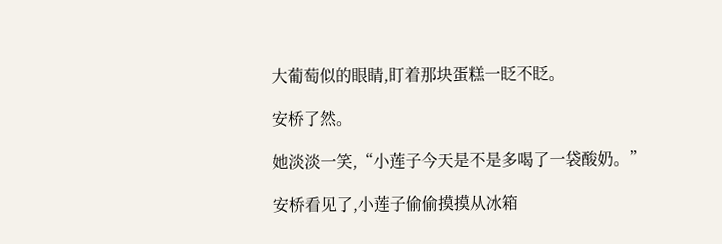大葡萄似的眼睛,盯着那块蛋糕一眨不眨。

安桥了然。

她淡淡一笑,“小莲子今天是不是多喝了一袋酸奶。”

安桥看见了,小莲子偷偷摸摸从冰箱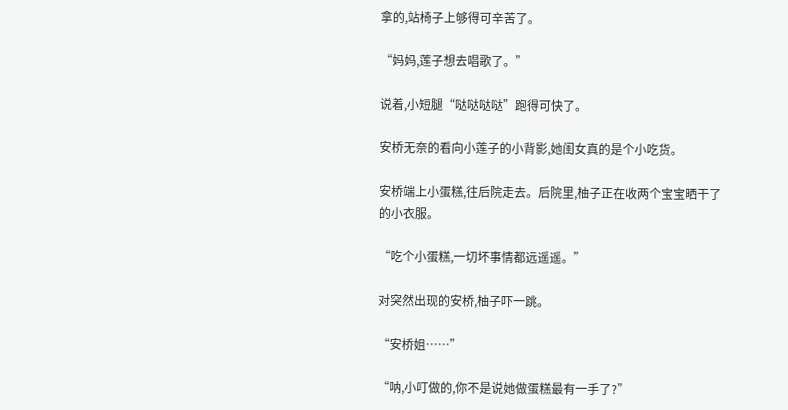拿的,站椅子上够得可辛苦了。

“妈妈,莲子想去唱歌了。”

说着,小短腿“哒哒哒哒”跑得可快了。

安桥无奈的看向小莲子的小背影,她闺女真的是个小吃货。

安桥端上小蛋糕,往后院走去。后院里,柚子正在收两个宝宝晒干了的小衣服。

“吃个小蛋糕,一切坏事情都远遥遥。”

对突然出现的安桥,柚子吓一跳。

“安桥姐……”

“呐,小叮做的,你不是说她做蛋糕最有一手了?”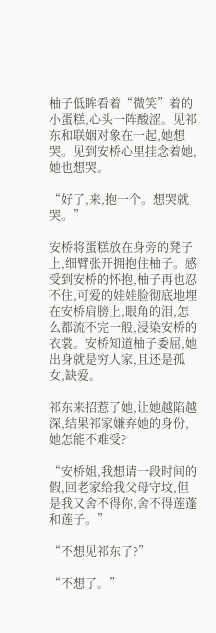柚子低眸看着“微笑”着的小蛋糕,心头一阵酸涩。见祁东和联姻对象在一起,她想哭。见到安桥心里挂念着她,她也想哭。

“好了,来,抱一个。想哭就哭。”

安桥将蛋糕放在身旁的凳子上,细臂张开拥抱住柚子。感受到安桥的怀抱,柚子再也忍不住,可爱的娃娃脸彻底地埋在安桥肩膀上,眼角的泪,怎么都流不完一般,浸染安桥的衣裳。安桥知道柚子委屈,她出身就是穷人家,且还是孤女,缺爱。

祁东来招惹了她,让她越陷越深,结果祁家嫌弃她的身份,她怎能不难受?

“安桥姐,我想请一段时间的假,回老家给我父母守坟,但是我又舍不得你,舍不得莲蓬和莲子。”

“不想见祁东了?”

“不想了。”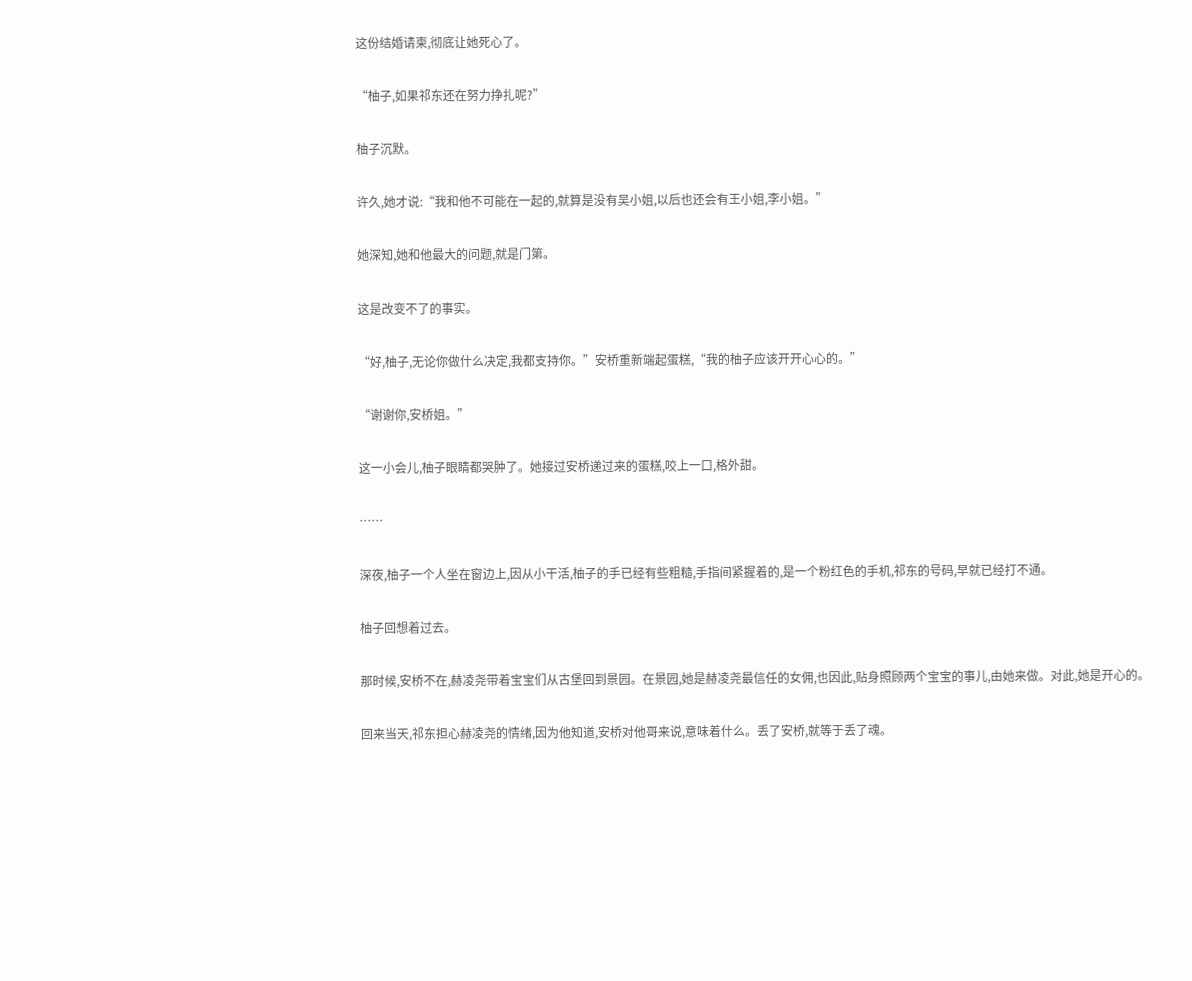这份结婚请柬,彻底让她死心了。

“柚子,如果祁东还在努力挣扎呢?”

柚子沉默。

许久,她才说:“我和他不可能在一起的,就算是没有吴小姐,以后也还会有王小姐,李小姐。”

她深知,她和他最大的问题,就是门第。

这是改变不了的事实。

“好,柚子,无论你做什么决定,我都支持你。”安桥重新端起蛋糕,“我的柚子应该开开心心的。”

“谢谢你,安桥姐。”

这一小会儿,柚子眼睛都哭肿了。她接过安桥递过来的蛋糕,咬上一口,格外甜。

……

深夜,柚子一个人坐在窗边上,因从小干活,柚子的手已经有些粗糙,手指间紧握着的,是一个粉红色的手机,祁东的号码,早就已经打不通。

柚子回想着过去。

那时候,安桥不在,赫凌尧带着宝宝们从古堡回到景园。在景园,她是赫凌尧最信任的女佣,也因此,贴身照顾两个宝宝的事儿,由她来做。对此,她是开心的。

回来当天,祁东担心赫凌尧的情绪,因为他知道,安桥对他哥来说,意味着什么。丢了安桥,就等于丢了魂。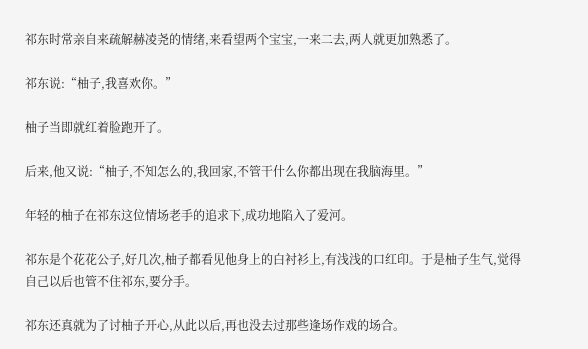祁东时常亲自来疏解赫凌尧的情绪,来看望两个宝宝,一来二去,两人就更加熟悉了。

祁东说:“柚子,我喜欢你。”

柚子当即就红着脸跑开了。

后来,他又说:“柚子,不知怎么的,我回家,不管干什么你都出现在我脑海里。”

年轻的柚子在祁东这位情场老手的追求下,成功地陷入了爱河。

祁东是个花花公子,好几次,柚子都看见他身上的白衬衫上,有浅浅的口红印。于是柚子生气,觉得自己以后也管不住祁东,要分手。

祁东还真就为了讨柚子开心,从此以后,再也没去过那些逢场作戏的场合。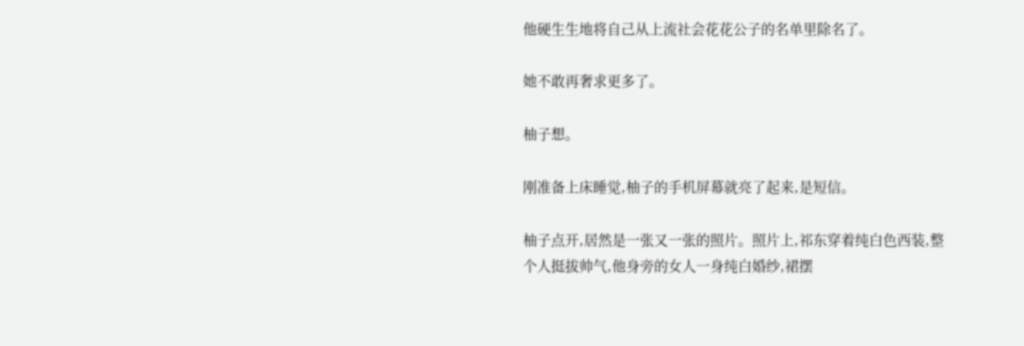他硬生生地将自己从上流社会花花公子的名单里除名了。

她不敢再奢求更多了。

柚子想。

刚准备上床睡觉,柚子的手机屏幕就亮了起来,是短信。

柚子点开,居然是一张又一张的照片。照片上,祁东穿着纯白色西装,整个人挺拔帅气,他身旁的女人一身纯白婚纱,裙摆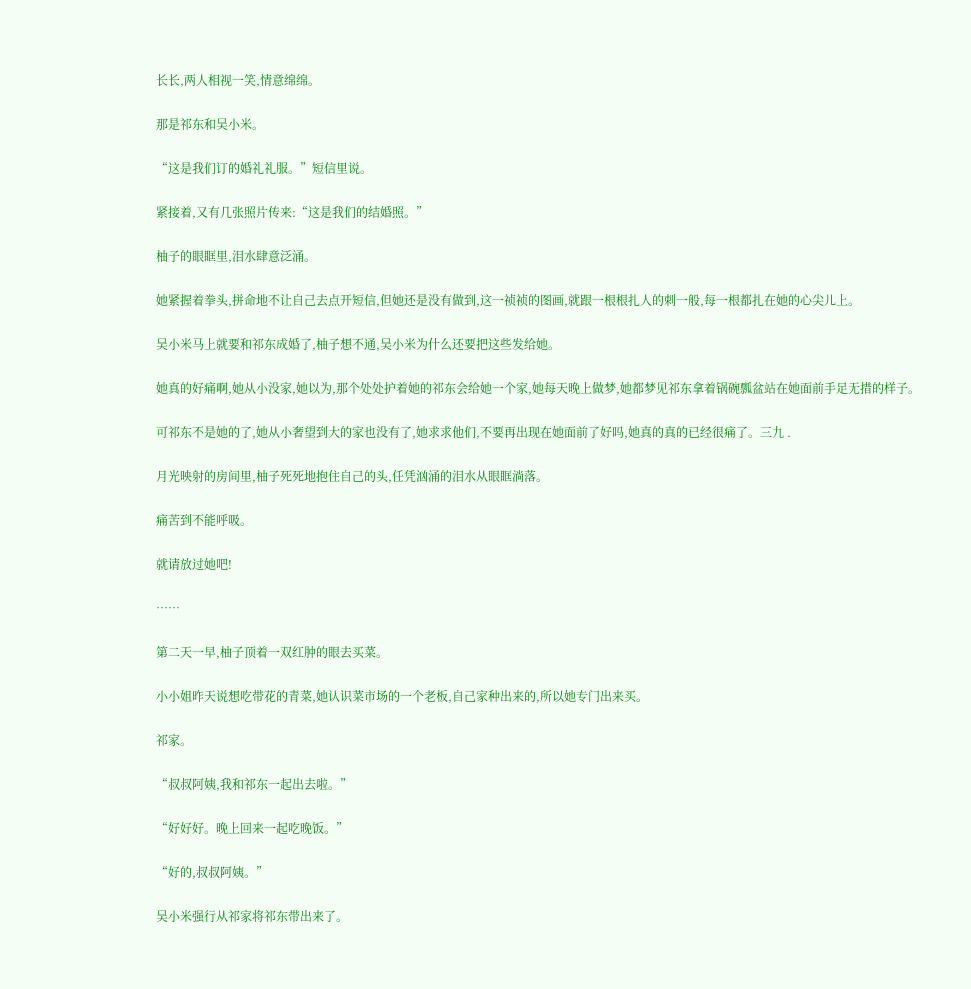长长,两人相视一笑,情意绵绵。

那是祁东和吴小米。

“这是我们订的婚礼礼服。”短信里说。

紧接着,又有几张照片传来:“这是我们的结婚照。”

柚子的眼眶里,泪水肆意泛涌。

她紧握着拳头,拼命地不让自己去点开短信,但她还是没有做到,这一祯祯的图画,就跟一根根扎人的刺一般,每一根都扎在她的心尖儿上。

吴小米马上就要和祁东成婚了,柚子想不通,吴小米为什么还要把这些发给她。

她真的好痛啊,她从小没家,她以为,那个处处护着她的祁东会给她一个家,她每天晚上做梦,她都梦见祁东拿着锅碗瓢盆站在她面前手足无措的样子。

可祁东不是她的了,她从小奢望到大的家也没有了,她求求他们,不要再出现在她面前了好吗,她真的真的已经很痛了。三九 .

月光映射的房间里,柚子死死地抱住自己的头,任凭汹涌的泪水从眼眶淌落。

痛苦到不能呼吸。

就请放过她吧!

……

第二天一早,柚子顶着一双红肿的眼去买菜。

小小姐昨天说想吃带花的青菜,她认识菜市场的一个老板,自己家种出来的,所以她专门出来买。

祁家。

“叔叔阿姨,我和祁东一起出去啦。”

“好好好。晚上回来一起吃晚饭。”

“好的,叔叔阿姨。”

吴小米强行从祁家将祁东带出来了。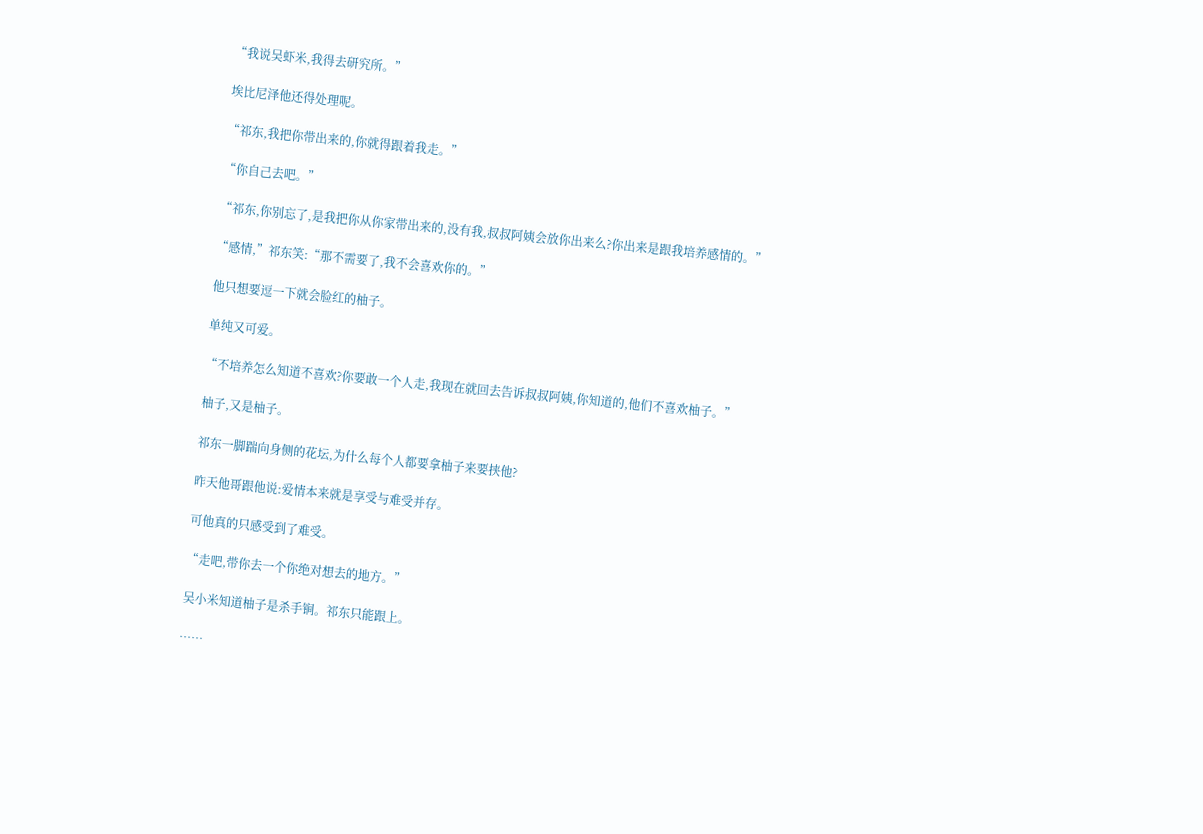“我说吴虾米,我得去研究所。”

埃比尼泽他还得处理呢。

“祁东,我把你带出来的,你就得跟着我走。”

“你自己去吧。”

“祁东,你别忘了,是我把你从你家带出来的,没有我,叔叔阿姨会放你出来么?你出来是跟我培养感情的。”

“感情,”祁东笑:“那不需要了,我不会喜欢你的。”

他只想要逗一下就会脸红的柚子。

单纯又可爱。

“不培养怎么知道不喜欢?你要敢一个人走,我现在就回去告诉叔叔阿姨,你知道的,他们不喜欢柚子。”

柚子,又是柚子。

祁东一脚踹向身侧的花坛,为什么每个人都要拿柚子来要挟他?

昨天他哥跟他说:爱情本来就是享受与难受并存。

可他真的只感受到了难受。

“走吧,带你去一个你绝对想去的地方。”

吴小米知道柚子是杀手锏。祁东只能跟上。

……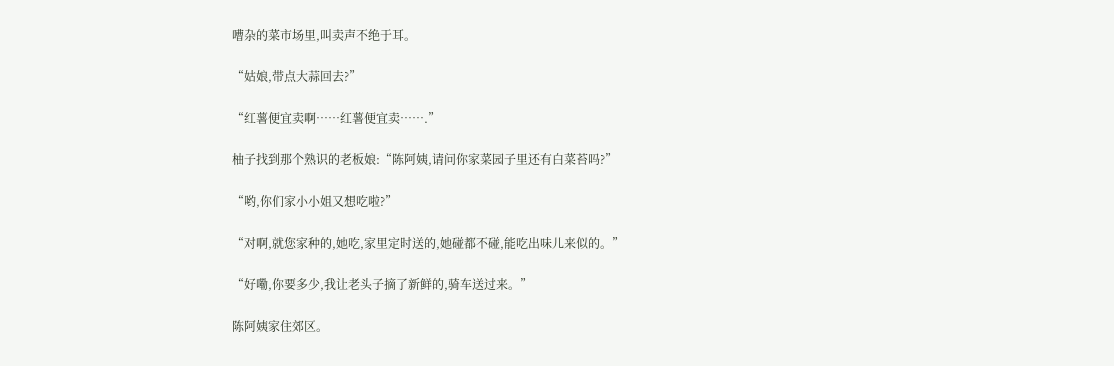嘈杂的菜市场里,叫卖声不绝于耳。

“姑娘,带点大蒜回去?”

“红薯便宜卖啊……红薯便宜卖…….”

柚子找到那个熟识的老板娘:“陈阿姨,请问你家菜园子里还有白菜苔吗?”

“哟,你们家小小姐又想吃啦?”

“对啊,就您家种的,她吃,家里定时送的,她碰都不碰,能吃出味儿来似的。”

“好嘞,你要多少,我让老头子摘了新鲜的,骑车送过来。”

陈阿姨家住郊区。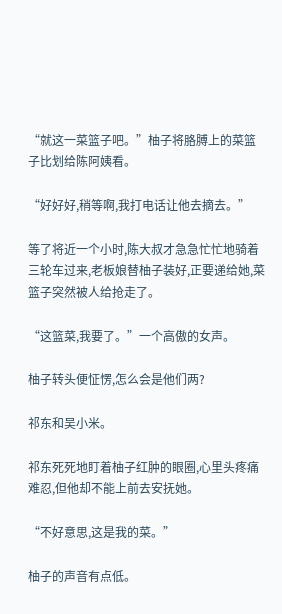“就这一菜篮子吧。”柚子将胳膊上的菜篮子比划给陈阿姨看。

“好好好,稍等啊,我打电话让他去摘去。”

等了将近一个小时,陈大叔才急急忙忙地骑着三轮车过来,老板娘替柚子装好,正要递给她,菜篮子突然被人给抢走了。

“这篮菜,我要了。”一个高傲的女声。

柚子转头便怔愣,怎么会是他们两?

祁东和吴小米。

祁东死死地盯着柚子红肿的眼圈,心里头疼痛难忍,但他却不能上前去安抚她。

“不好意思,这是我的菜。”

柚子的声音有点低。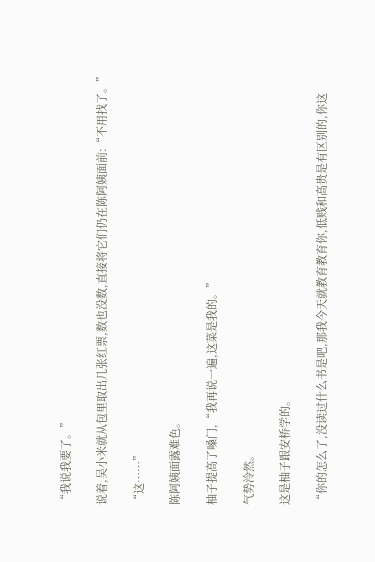“我说我要了。”

说着,吴小米就从包里取出几张红票,数也没数,直接将它们仍在陈阿姨面前:“不用找了。”

“这……”

陈阿姨面露难色。

柚子提高了嗓门,“我再说一遍,这菜是我的。”

气势泠然。

这是柚子跟安桥学的。

“你的怎么了,没读过什么书是吧,那我今天就教育教育你,低贱和高贵是有区别的,你这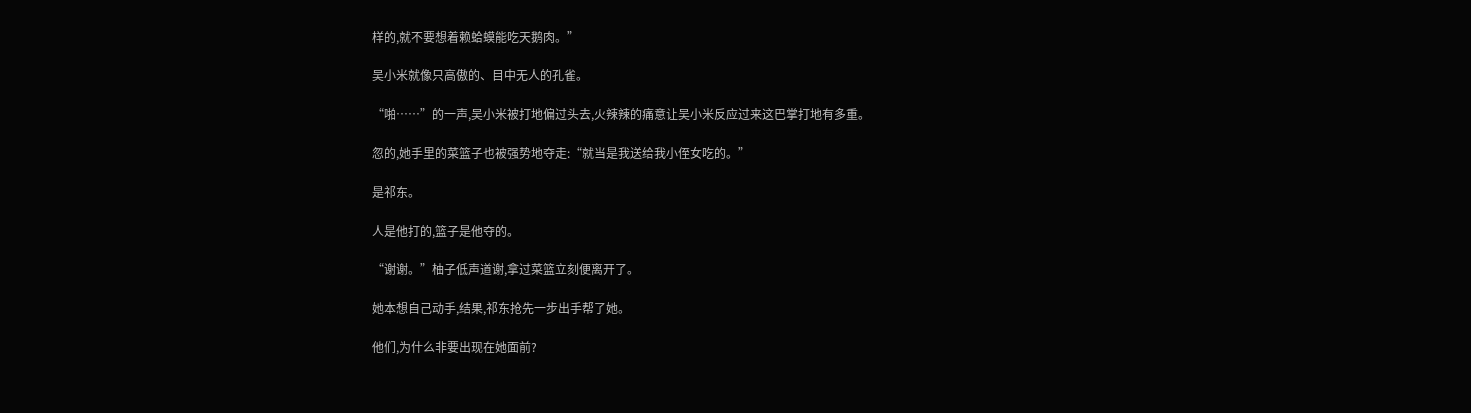样的,就不要想着赖蛤蟆能吃天鹅肉。”

吴小米就像只高傲的、目中无人的孔雀。

“啪……”的一声,吴小米被打地偏过头去,火辣辣的痛意让吴小米反应过来这巴掌打地有多重。

忽的,她手里的菜篮子也被强势地夺走:“就当是我送给我小侄女吃的。”

是祁东。

人是他打的,篮子是他夺的。

“谢谢。”柚子低声道谢,拿过菜篮立刻便离开了。

她本想自己动手,结果,祁东抢先一步出手帮了她。

他们,为什么非要出现在她面前?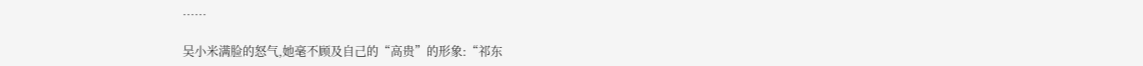……

吴小米满脸的怒气,她毫不顾及自己的“高贵”的形象:“祁东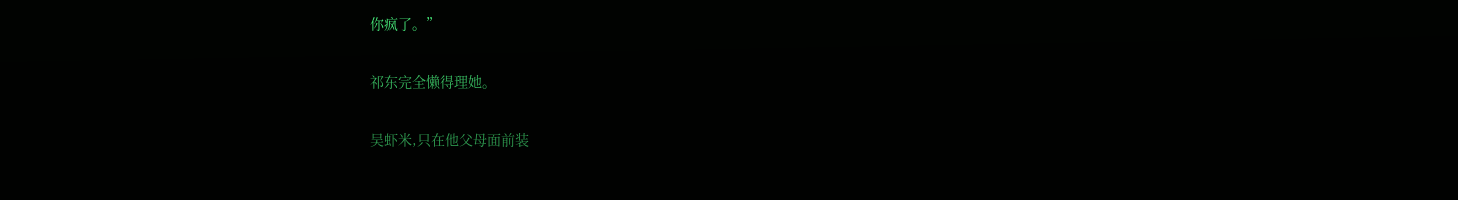你疯了。”

祁东完全懒得理她。

吴虾米,只在他父母面前装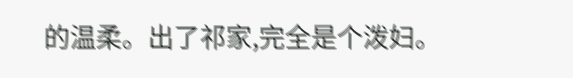的温柔。出了祁家,完全是个泼妇。